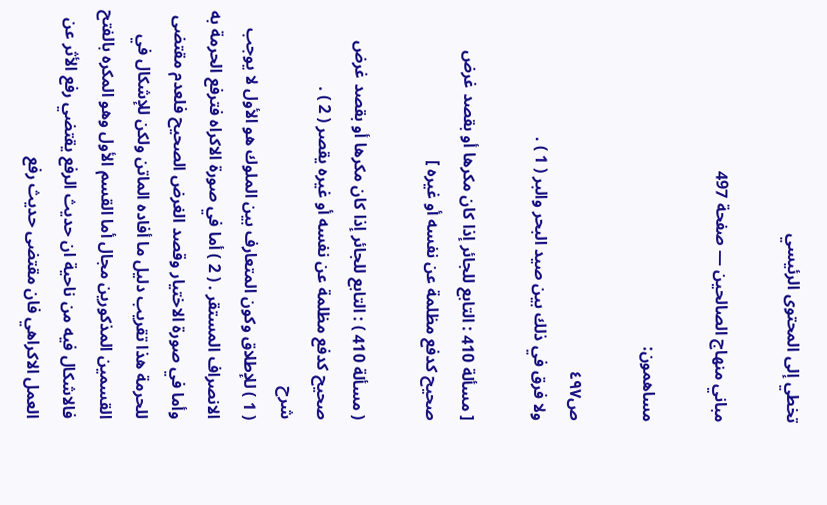تخطي إلى المحتوى الرئيسي

مباني منهاج الصالحين — صفحة 497

مساهمون:

ص٤٩٧
ولا فرق في ذلك بين صيد البحر والبر ( 1 ) .

[ مسألة 410 : التابع للجائر إذا كان مكرها أو بقصد غرض صحيح كدفع مظلمة عن نفسه أو غيره ]

( مسألة 410 ) : التابع للجائر إذا كان مكرها أو بقصد غرض صحيح كدفع مظلمة عن نفسه أو غيره يقصر ( 2 ) .
شرح
( 1 ) للإطلاق وكون المتعارف بين الملوك هو الأول لا يوجب الانصراف المستقر . ( 2 ) أما في صورة الاكراه فترفع الحرمة به وأما في صورة الاختيار وقصد الغرض الصحيح فلعدم مقتضى للحرمة هذا تقريب دليل ما أفاده الماتن ولكن للإشكال في القسمين المذكورين مجال أما القسم الأول وهو المكره بالفتح فالاشكال فيه من ناحية ان حديث الرفع يقتضي رفع الأثر عن العمل الاكراهي فان مقتضى حديث رفع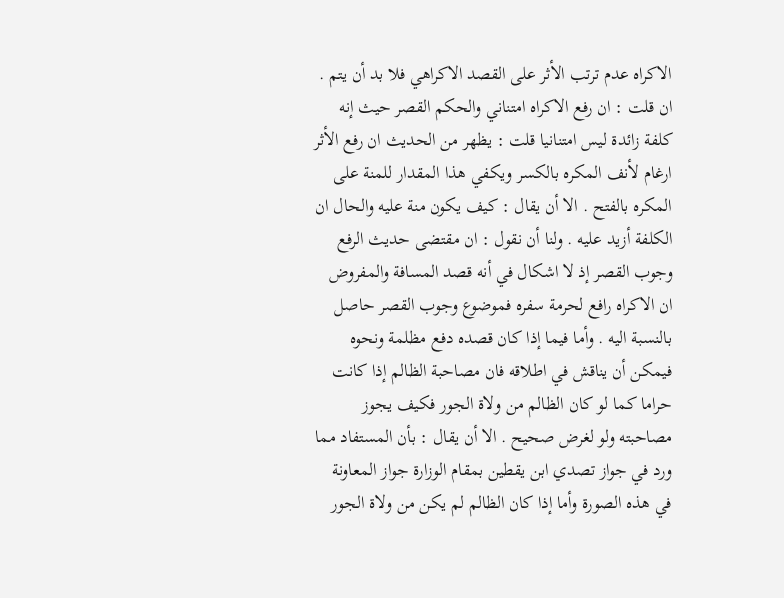الاكراه عدم ترتب الأثر على القصد الاكراهي فلا بد أن يتم . ان قلت : ان رفع الاكراه امتناني والحكم القصر حيث إنه كلفة زائدة ليس امتنانيا قلت : يظهر من الحديث ان رفع الأثر ارغام لأنف المكره بالكسر ويكفي هذا المقدار للمنة على المكره بالفتح . الا أن يقال : كيف يكون منة عليه والحال ان الكلفة أزيد عليه . ولنا أن نقول : ان مقتضى حديث الرفع وجوب القصر إذ لا اشكال في أنه قصد المسافة والمفروض ان الاكراه رافع لحرمة سفره فموضوع وجوب القصر حاصل بالنسبة اليه . وأما فيما إذا كان قصده دفع مظلمة ونحوه فيمكن أن يناقش في اطلاقه فان مصاحبة الظالم إذا كانت حراما كما لو كان الظالم من ولاة الجور فكيف يجوز مصاحبته ولو لغرض صحيح . الا أن يقال : بأن المستفاد مما ورد في جواز تصدي ابن يقطين بمقام الوزارة جواز المعاونة في هذه الصورة وأما إذا كان الظالم لم يكن من ولاة الجور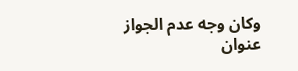وكان وجه عدم الجواز عنوان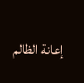إعانة الظالم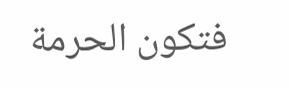فتكون الحرمة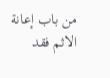من باب إعانة الاثم فقد